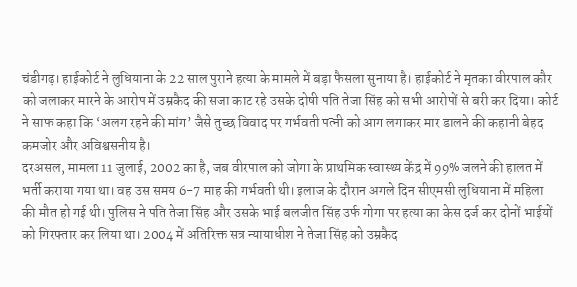चंडीगढ़। हाईकोर्ट ने लुधियाना के 22 साल पुराने हत्या के मामले में बड़ा फैसला सुनाया है। हाईकोर्ट ने मृतका वीरपाल कौर को जलाकर मारने के आरोप में उम्रकैद की सजा काट रहे उसके दोषी पति तेजा सिंह को सभी आरोपों से बरी कर दिया। कोर्ट ने साफ कहा कि ‘अलग रहने की मांग’ जैसे तुच्छ विवाद पर गर्भवती पत्नी को आग लगाकर मार डालने की कहानी बेहद कमजोर और अविश्वसनीय है।
दरअसल, मामला 11 जुलाई, 2002 का है, जब वीरपाल को जोगा के प्राथमिक स्वास्थ्य केंद्र में 99% जलने की हालत में भर्ती कराया गया था। वह उस समय 6-7 माह की गर्भवती थी। इलाज के दौरान अगले दिन सीएमसी लुधियाना में महिला की मौत हो गई थी। पुलिस ने पति तेजा सिंह और उसके भाई बलजीत सिंह उर्फ गोगा पर हत्या का केस दर्ज कर दोनों भाईयों को गिरफ्तार कर लिया था। 2004 में अतिरिक्त सत्र न्यायाधीश ने तेजा सिंह को उम्रकैद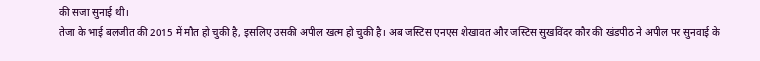की सजा सुनाई थी।
तेजा के भाई बलजीत की 2015 में मौत हो चुकी है, इसलिए उसकी अपील खत्म हो चुकी है। अब जस्टिस एनएस शेखावत और जस्टिस सुखविंदर कौर की खंडपीठ ने अपील पर सुनवाई के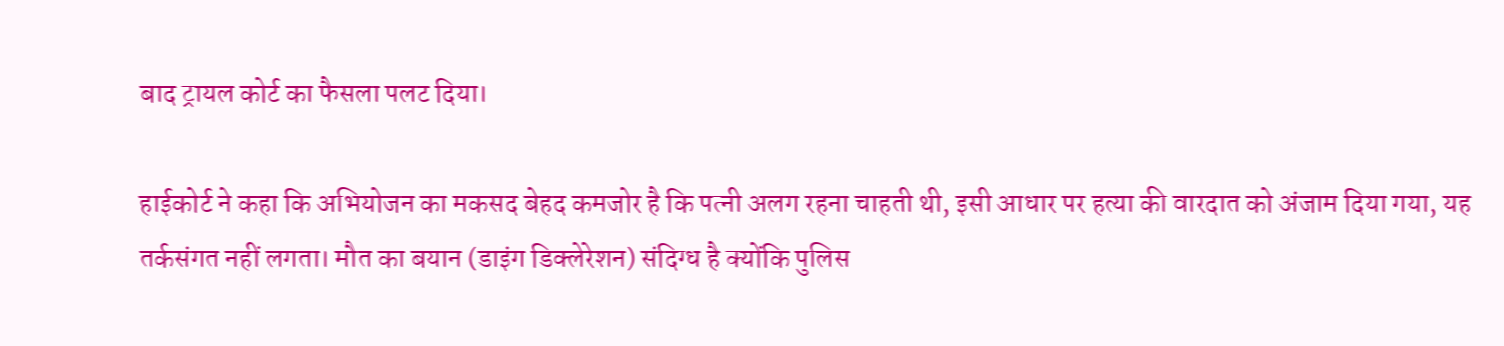बाद ट्रायल कोर्ट का फैसला पलट दिया।

हाईकोर्ट ने कहा कि अभियोजन का मकसद बेहद कमजोर है कि पत्नी अलग रहना चाहती थी, इसी आधार पर हत्या की वारदात को अंजाम दिया गया, यह तर्कसंगत नहीं लगता। मौत का बयान (डाइंग डिक्लेरेशन) संदिग्ध है क्योंकि पुलिस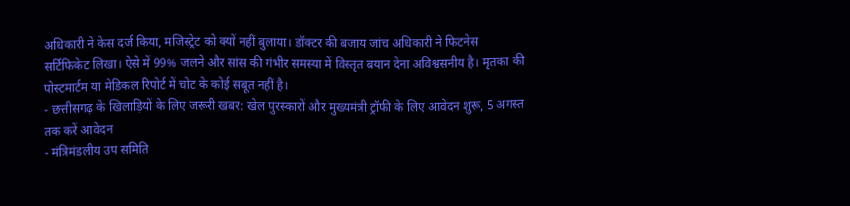अधिकारी ने केस दर्ज किया, मजिस्ट्रेट को क्यों नहीं बुलाया। डॉक्टर की बजाय जांच अधिकारी ने फिटनेस सर्टिफिकेट लिखा। ऐसे में 99% जलने और सांस की गंभीर समस्या में विस्तृत बयान देना अविश्वसनीय है। मृतका की पोस्टमार्टम या मेडिकल रिपोर्ट में चोट के कोई सबूत नहीं है।
- छत्तीसगढ़ के खिलाड़ियों के लिए जरूरी खबर: खेल पुरस्कारों और मुख्यमंत्री ट्रॉफी के लिए आवेदन शुरू, 5 अगस्त तक करें आवेदन
- मंत्रिमंडलीय उप समिति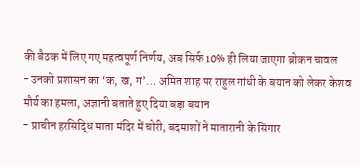की बैठक में लिए गए महत्वपूर्ण निर्णय, अब सिर्फ 10% ही लिया जाएगा ब्रोकन चावल
- उनको प्रशासन का ‘क, ख, ग’… अमित शाह पर राहुल गांधी के बयान को लेकर केशव मौर्य का हमला, अज्ञानी बताते हुए दिया बड़ा बयान
- प्राचीन हरसिद्धि माता मंदिर में चोरी, बदमाशों ने मातारानी के सिंगार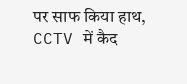पर साफ किया हाथ, CCTV में कैद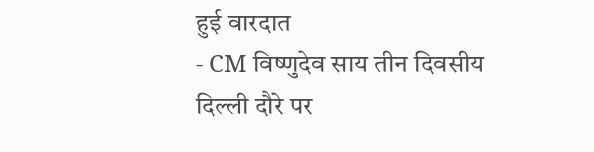हुई वारदात
- CM विष्णुदेव साय तीन दिवसीय दिल्ली दौरे पर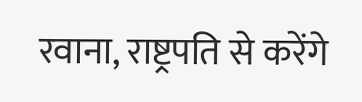रवाना, राष्ट्रपति से करेंगे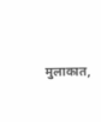मुलाकात,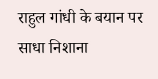राहुल गांधी के बयान पर साधा निशाना